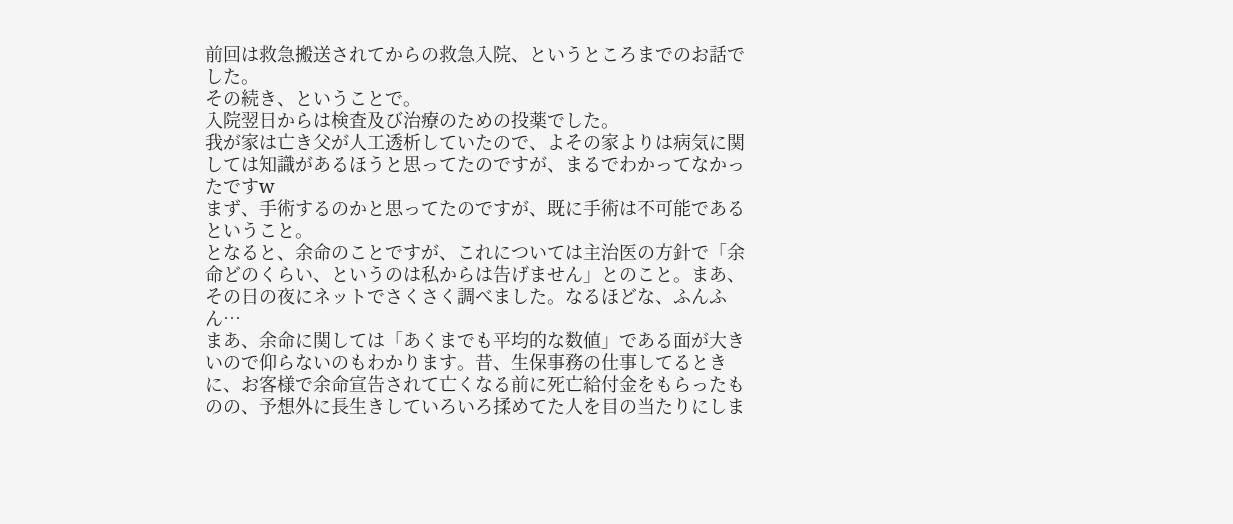前回は救急搬送されてからの救急入院、というところまでのお話でした。
その続き、ということで。
入院翌日からは検査及び治療のための投薬でした。
我が家は亡き父が人工透析していたので、よその家よりは病気に関しては知識があるほうと思ってたのですが、まるでわかってなかったですw
まず、手術するのかと思ってたのですが、既に手術は不可能であるということ。
となると、余命のことですが、これについては主治医の方針で「余命どのくらい、というのは私からは告げません」とのこと。まあ、その日の夜にネットでさくさく調べました。なるほどな、ふんふん…
まあ、余命に関しては「あくまでも平均的な数値」である面が大きいので仰らないのもわかります。昔、生保事務の仕事してるときに、お客様で余命宣告されて亡くなる前に死亡給付金をもらったものの、予想外に長生きしていろいろ揉めてた人を目の当たりにしま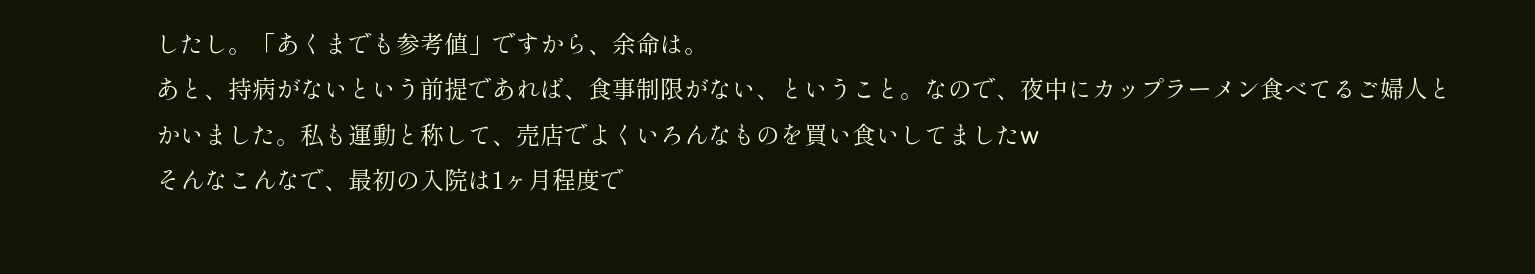したし。「あくまでも参考値」ですから、余命は。
あと、持病がないという前提であれば、食事制限がない、ということ。なので、夜中にカップラーメン食べてるご婦人とかいました。私も運動と称して、売店でよくいろんなものを買い食いしてましたw
そんなこんなで、最初の入院は1ヶ月程度で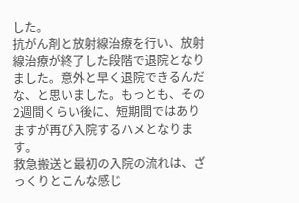した。
抗がん剤と放射線治療を行い、放射線治療が終了した段階で退院となりました。意外と早く退院できるんだな、と思いました。もっとも、その2週間くらい後に、短期間ではありますが再び入院するハメとなります。
救急搬送と最初の入院の流れは、ざっくりとこんな感じ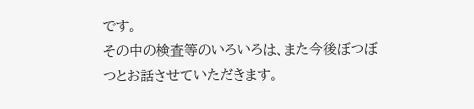です。
その中の検査等のいろいろは、また今後ぼつぼつとお話させていただきます。